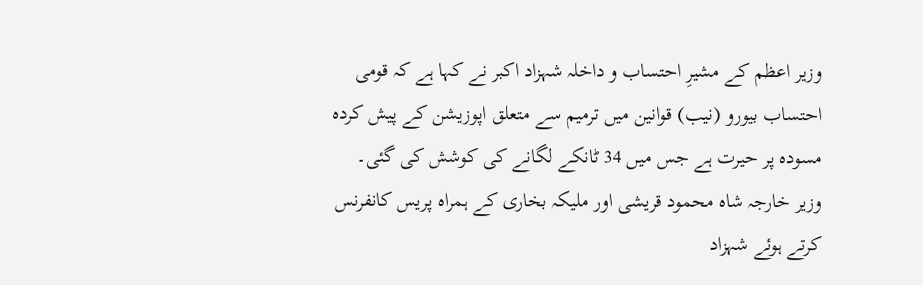وزیر اعظم کے مشیرِ احتساب و داخلہ شہزاد اکبر نے کہا ہے کہ قومی احتساب بیورو (نیب) قوانین میں ترمیم سے متعلق اپوزیشن کے پیش کردہ مسودہ پر حیرت ہے جس میں 34 ٹانکے لگانے کی کوشش کی گئی۔
وزیر خارجہ شاہ محمود قریشی اور ملیکہ بخاری کے ہمراہ پریس کانفرنس کرتے ہوئے شہزاد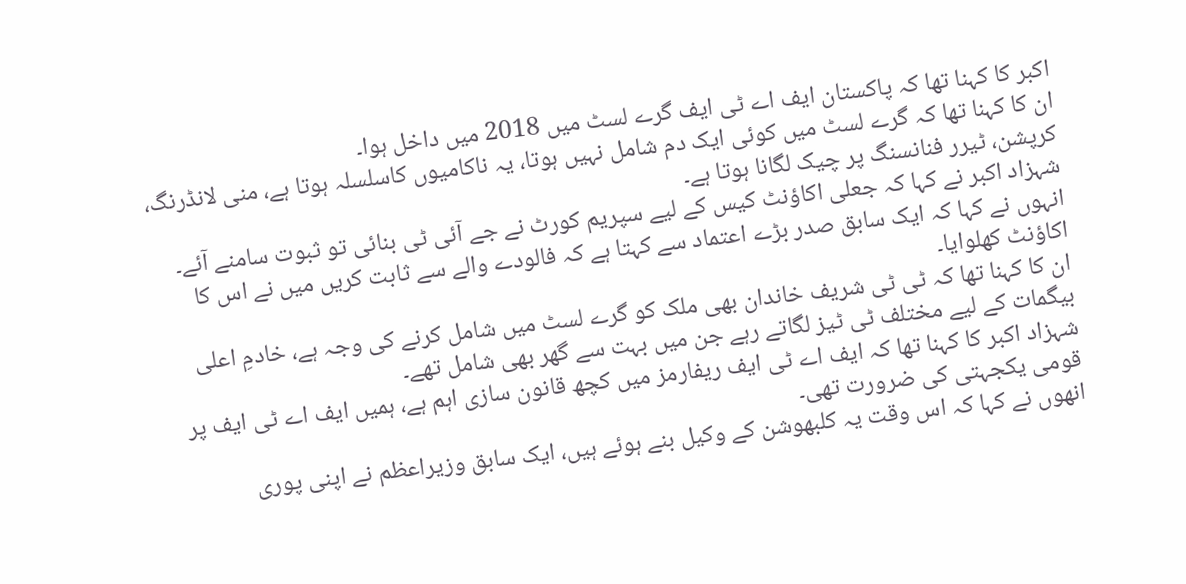اکبر کا کہنا تھا کہ پاکستان ایف اے ٹی ایف گرے لسٹ میں 2018 میں داخل ہوا۔
ان کا کہنا تھا کہ گرے لسٹ میں کوئی ایک دم شامل نہیں ہوتا، یہ ناکامیوں کاسلسلہ ہوتا ہے، منی لانڈرنگ، کرپشن، ٹیرر فنانسنگ پر چیک لگانا ہوتا ہے۔
شہزاد اکبر نے کہا کہ جعلی اکاؤنٹ کیس کے لیے سپریم کورٹ نے جے آئی ٹی بنائی تو ثبوت سامنے آئے۔
انہوں نے کہا کہ ایک سابق صدر بڑے اعتماد سے کہتا ہے کہ فالودے والے سے ثابت کریں میں نے اس کا اکاؤنٹ کھلوایا۔
ان کا کہنا تھا کہ ٹی ٹی شریف خاندان بھی ملک کو گرے لسٹ میں شامل کرنے کی وجہ ہے، خادمِ اعلی بیگمات کے لیے مختلف ٹی ٹیز لگاتے رہے جن میں بہت سے گھر بھی شامل تھے۔
شہزاد اکبر کا کہنا تھا کہ ایف اے ٹی ایف ریفارمز میں کچھ قانون سازی اہم ہے، ہمیں ایف اے ٹی ایف پر قومی یکجہتی کی ضرورت تھی۔
انھوں نے کہا کہ اس وقت یہ کلبھوشن کے وکیل بنے ہوئے ہیں، ایک سابق وزیراعظم نے اپنی پوری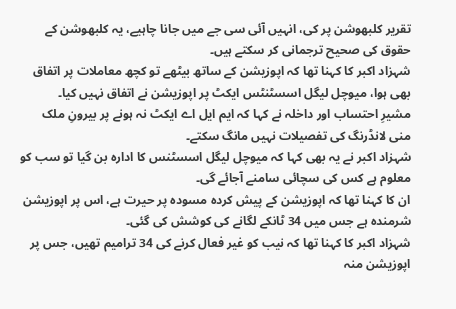تقریر کلبھوشن پر کی، انہیں آئی سی جے میں جانا چاہیے، یہ کلبھوشن کے حقوق کی صحیح ترجمانی کر سکتے ہیں۔
شہزاد اکبر کا کہنا تھا کہ اپوزیشن کے ساتھ بیٹھے تو کچھ معاملات پر اتفاق بھی ہوا، میوچل لیگل اسسٹنٹس ایکٹ پر اپوزیشن نے اتفاق نہیں کیا۔
مشیرِ احتساب اور داخلہ نے کہا کہ ایم ایل اے ایکٹ نہ ہونے پر بیرونِ ملک منی لانڈرنگ کی تفصیلات نہیں مانگ سکتے۔
شہزاد اکبر نے یہ بھی کہا کہ میوچل لیگل اسسٹنس کا ادارہ بن گیا تو سب کو معلوم ہے کس کی سچائی سامنے آجائے گی۔
ان کا کہنا تھا کہ اپوزیشن کے پیش کردہ مسودہ پر حیرت ہے، اس پر اپوزیشن شرمندہ ہے جس میں 34 ٹانکے لگانے کی کوشش کی گئی۔
شہزاد اکبر کا کہنا تھا کہ نیب کو غیر فعال کرنے کی 34 ترامیم تھیں، جس پر اپوزیشن منہ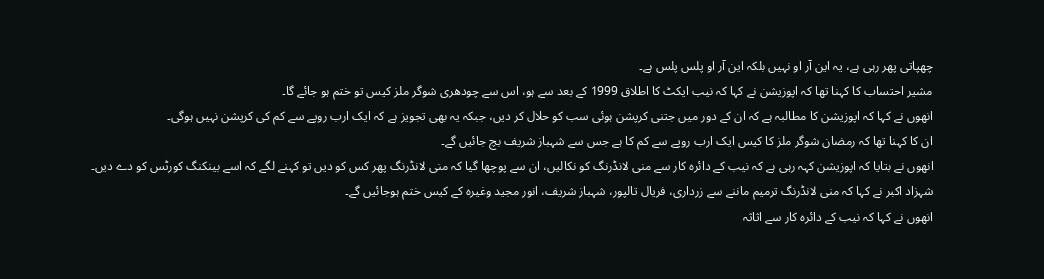چھپاتی پھر رہی ہے، یہ این آر او نہیں بلکہ این آر او پلس پلس ہے۔
مشیر احتساب کا کہنا تھا کہ اپوزیشن نے کہا کہ نیب ایکٹ کا اطلاق 1999 کے بعد سے ہو، اس سے چودھری شوگر ملز کیس تو ختم ہو جائے گا۔
انھوں نے کہا کہ اپوزیشن کا مطالبہ ہے کہ ان کے دور میں جتنی کرپشن ہوئی سب کو حلال کر دیں، جبکہ یہ بھی تجویز ہے کہ ایک ارب روپے سے کم کی کرپشن نہیں ہوگی۔
ان کا کہنا تھا کہ رمضان شوگر ملز کا کیس ایک ارب روپے سے کم کا ہے جس سے شہباز شریف بچ جائیں گے۔
انھوں نے بتایا کہ اپوزیشن کہہ رہی ہے کہ نیب کے دائرہ کار سے منی لانڈرنگ کو نکالیں، ان سے پوچھا گیا کہ منی لانڈرنگ پھر کس کو دیں تو کہنے لگے کہ اسے بینکنگ کورٹس کو دے دیں۔
شہزاد اکبر نے کہا کہ منی لانڈرنگ ترمیم ماننے سے زرداری، فریال تالپور، شہباز شریف، انور مجید وغیرہ کے کیس ختم ہوجائیں گے۔
انھوں نے کہا کہ نیب کے دائرہ کار سے اثاثہ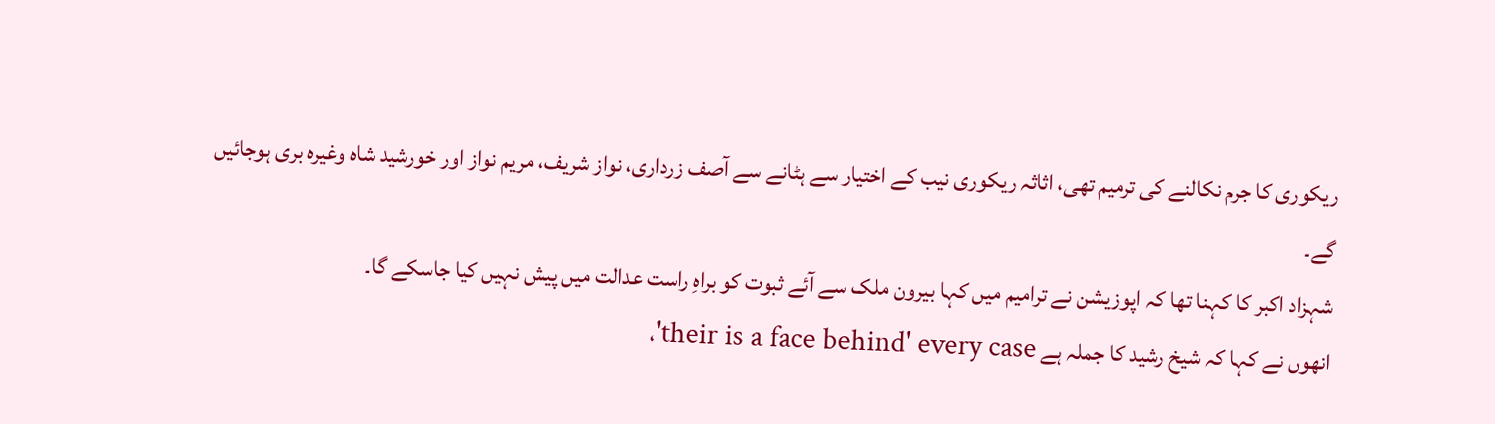ریکوری کا جرم نکالنے کی ترمیم تھی، اثاثہ ریکوری نیب کے اختیار سے ہٹانے سے آصف زرداری، نواز شریف، مریم نواز اور خورشید شاہ وغیرہ بری ہوجائیں گے۔
شہزاد اکبر کا کہنا تھا کہ اپوزیشن نے ترامیم میں کہا بیرون ملک سے آئے ثبوت کو براہِ راست عدالت میں پیش نہیں کیا جاسکے گا۔
انھوں نے کہا کہ شیخ رشید کا جملہ ہے their is a face behind' every case'،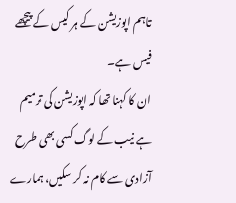تاہم اپوزیشن کے ہر کیس کے پیچھے فیس ہے۔
ان کا کہنا تھا کہ اپوزیشن کی ترمیم ہے نیب کے لوگ کسی بھی طرح آزادی سے کام نہ کر سکیں، ہمارے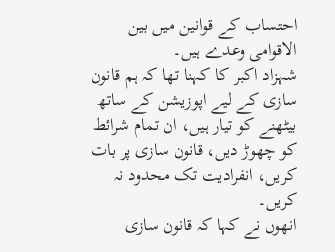احتساب کے قوانین میں بین الاقوامی وعدے ہیں۔
شہزاد اکبر کا کہنا تھا کہ ہم قانون سازی کے لیے اپوزیشن کے ساتھ بیٹھنے کو تیار ہیں، ان تمام شرائط کو چھوڑ دیں، قانون سازی پر بات کریں، انفرادیت تک محدود نہ کریں۔
انھوں نے کہا کہ قانون سازی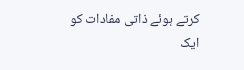کرتے ہوئے ذاتی مفادات کو ایک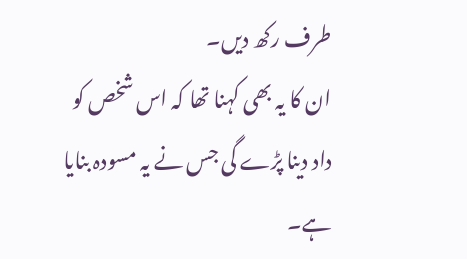طرف رکھ دیں۔
ان کا یہ بھی کہنا تھا کہ اس شخص کو داد دینا پڑے گی جس نے یہ مسودہ بنایا ہے۔